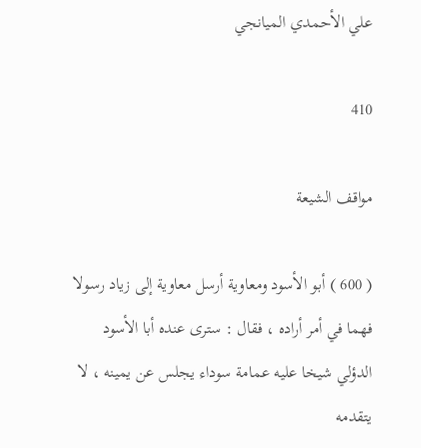علي الأحمدي الميانجي

410

مواقف الشيعة

( 600 ) أبو الأسود ومعاوية أرسل معاوية إلى زياد رسولا فهما في أمر أراده ، فقال : سترى عنده أبا الأسود الدؤلي شيخا عليه عمامة سوداء يجلس عن يمينه ، لا يتقدمه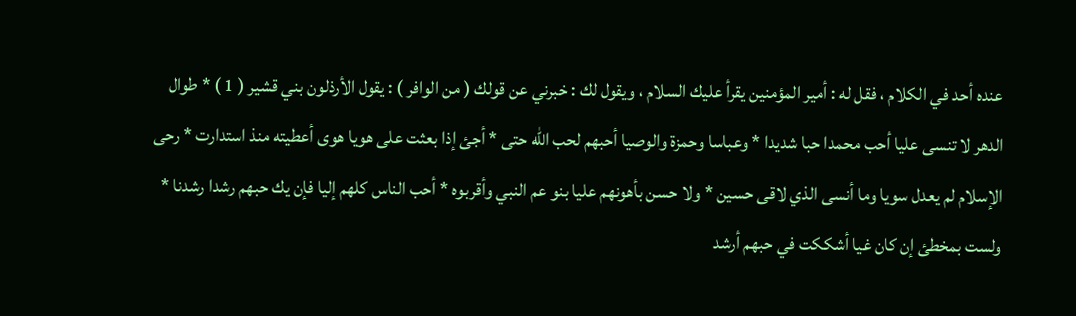عنده أحد في الكلام ، فقل له : أمير المؤمنين يقرأ عليك السلام ، ويقول لك : خبرني عن قولك ( من الوافر ) : يقول الأرذلون بني قشير ( 1 ) * طوال الدهر لا تنسى عليا أحب محمدا حبا شديدا * وعباسا وحمزة والوصيا أحبهم لحب الله حتى * أجئ إذا بعثت على هويا هوى أعطيته منذ استدارت * رحى الإسلام لم يعدل سويا وما أنسى الذي لاقى حسين * ولا حسن بأهونهم عليا بنو عم النبي وأقربوه * أحب الناس كلهم إليا فإن يك حبهم رشدا رشدنا * ولست بمخطئ إن كان غيا أشككت في حبهم أرشد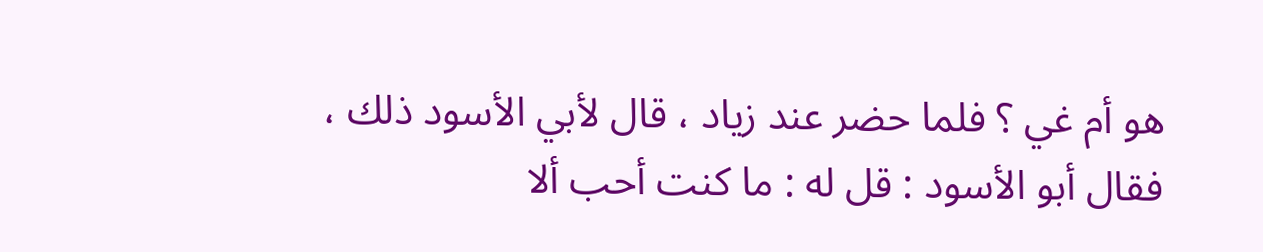هو أم غي ؟ فلما حضر عند زياد ، قال لأبي الأسود ذلك ، فقال أبو الأسود : قل له : ما كنت أحب ألا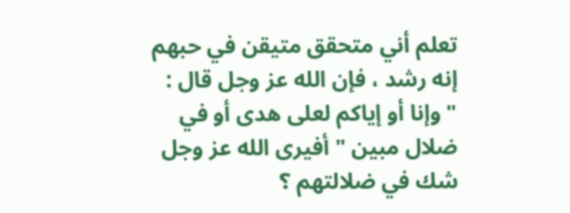تعلم أني متحقق متيقن في حبهم إنه رشد ، فإن الله عز وجل قال : " وإنا أو إياكم لعلى هدى أو في ضلال مبين " أفيرى الله عز وجل شك في ضلالتهم ؟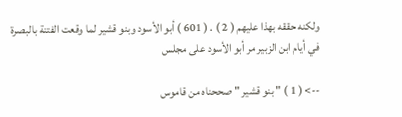ولكنه حققه بهذا عليهم ( 2 ) . ( 601 ) أبو الأسود وبنو قشير لما وقعت الفتنة بالبصرة في أيام ابن الزبير مر أبو الأسود على مجلس

--> ( 1 ) " بنو قشير " صححناه من قاموس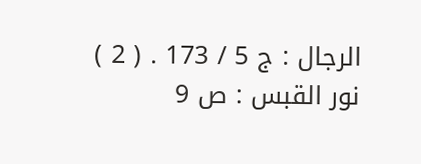الرجال : ج 5 / 173 . ( 2 ) نور القبس : ص 9